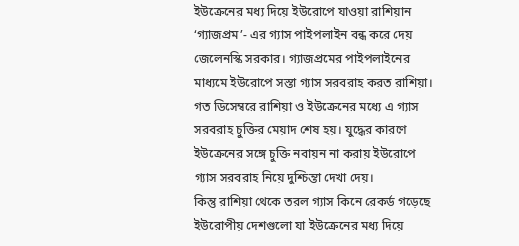ইউক্রেনের মধ্য দিয়ে ইউরোপে যাওয়া রাশিয়ান ‘গ্যাজপ্রম’- এর গ্যাস পাইপলাইন বন্ধ করে দেয় জেলেনস্কি সরকার। গ্যাজপ্রমের পাইপলাইনের মাধ্যমে ইউরোপে সস্তা গ্যাস সরবরাহ করত রাশিয়া। গত ডিসেম্বরে রাশিয়া ও ইউক্রেনের মধ্যে এ গ্যাস সরবরাহ চুক্তির মেয়াদ শেষ হয়। যুদ্ধের কারণে ইউক্রেনের সঙ্গে চুক্তি নবায়ন না করায় ইউরোপে গ্যাস সরবরাহ নিয়ে দুশ্চিন্তা দেখা দেয়।
কিন্তু রাশিয়া থেকে তরল গ্যাস কিনে রেকর্ড গড়েছে ইউরোপীয় দেশগুলো যা ইউক্রেনের মধ্য দিয়ে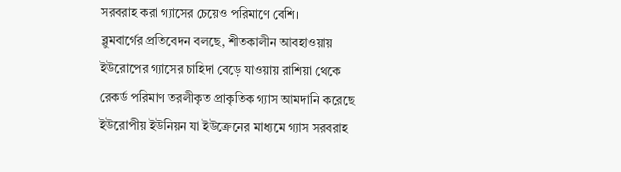সরবরাহ করা গ্যাসের চেয়েও পরিমাণে বেশি।
ব্লুমবার্গের প্রতিবেদন বলছে, শীতকালীন আবহাওয়ায় ইউরোপের গ্যাসের চাহিদা বেড়ে যাওয়ায় রাশিয়া থেকে রেকর্ড পরিমাণ তরলীকৃত প্রাকৃতিক গ্যাস আমদানি করেছে ইউরোপীয় ইউনিয়ন যা ইউক্রেনের মাধ্যমে গ্যাস সরবরাহ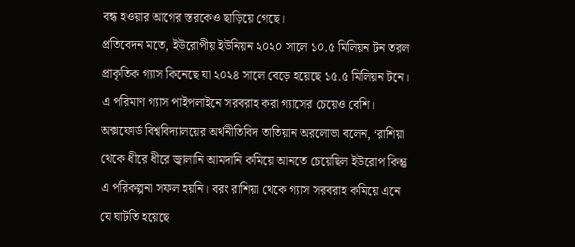বন্ধ হওয়ার আগের স্তরকেও ছাড়িয়ে গেছে।
প্রতিবেদন মতে, ইউরোপীয় ইউনিয়ন ২০২০ সালে ১০.৫ মিলিয়ন টন তরল প্রাকৃতিক গ্যাস কিনেছে যা ২০২৪ সালে বেড়ে হয়েছে ১৫.৫ মিলিয়ন টনে। এ পরিমাণ গ্যাস পাইপলাইনে সরবরাহ করা গ্যাসের চেয়েও বেশি।
অক্সফোর্ড বিশ্ববিদ্যালয়ের অর্থনীতিবিদ তাতিয়ান অরলোভা বলেন, ‘রাশিয়া থেকে ধীরে ধীরে জ্বালানি আমদানি কমিয়ে আনতে চেয়েছিল ইউরোপ কিন্তু এ পরিকল্পনা সফল হয়নি। বরং রাশিয়া থেকে গ্যাস সরবরাহ কমিয়ে এনে যে ঘাটতি হয়েছে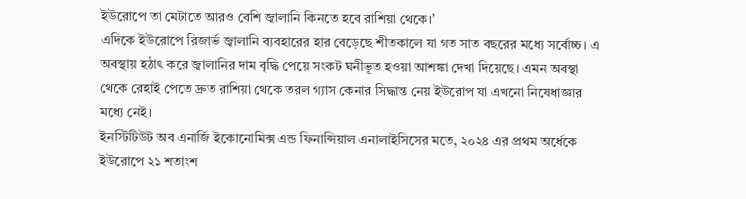ইউরোপে তা মেটাতে আরও বেশি জ্বালানি কিনতে হবে রাশিয়া থেকে।’
এদিকে ইউরোপে রিজার্ভ জ্বালানি ব্যবহারের হার বেড়েছে শীতকালে যা গত সাত বছরের মধ্যে সর্বোচ্চ। এ অবস্থায় হঠাৎ করে জ্বালানির দাম বৃদ্ধি পেয়ে সংকট ঘনীভূত হওয়া আশঙ্কা দেখা দিয়েছে। এমন অবস্থা থেকে রেহাই পেতে দ্রুত রাশিয়া থেকে তরল গ্যাস কেনার সিদ্ধান্ত নেয় ইউরোপ যা এখনো নিষেধাজ্ঞার মধ্যে নেই।
ইনস্টিটিউট অব এনার্জি ইকোনোমিক্স এন্ড ফিনান্সিয়াল এনালাইসিসের মতে, ২০২৪ এর প্রথম অর্ধেকে ইউরোপে ২১ শতাংশ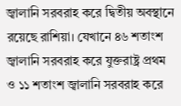জ্বালানি সরবরাহ করে দ্বিতীয় অবস্থানে রয়েছে রাশিয়া। যেখানে ৪৬ শতাংশ জ্বালানি সরবরাহ করে যুক্তরাষ্ট্র প্রথম ও ১১ শতাংশ জ্বালানি সরবরাহ করে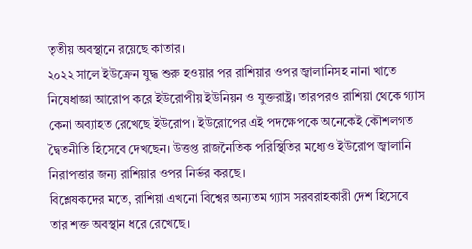তৃতীয় অবস্থানে রয়েছে কাতার।
২০২২ সালে ইউক্রেন যুদ্ধ শুরু হওয়ার পর রাশিয়ার ওপর জ্বালানিসহ নানা খাতে নিষেধাজ্ঞা আরোপ করে ইউরোপীয় ইউনিয়ন ও যুক্তরাষ্ট্র। তারপরও রাশিয়া থেকে গ্যাস কেনা অব্যাহত রেখেছে ইউরোপ। ইউরোপের এই পদক্ষেপকে অনেকেই কৌশলগত দ্বৈতনীতি হিসেবে দেখছেন। উত্তপ্ত রাজনৈতিক পরিস্থিতির মধ্যেও ইউরোপ জ্বালানি নিরাপত্তার জন্য রাশিয়ার ওপর নির্ভর করছে।
বিশ্লেষকদের মতে, রাশিয়া এখনো বিশ্বের অন্যতম গ্যাস সরবরাহকারী দেশ হিসেবে তার শক্ত অবস্থান ধরে রেখেছে।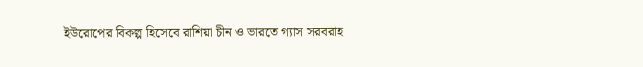ইউরোপের বিকল্প হিসেবে রাশিয়া চীন ও ভারতে গ্যাস সরবরাহ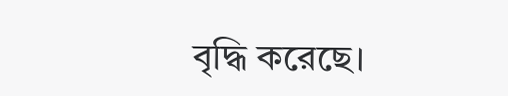বৃদ্ধি করেছে।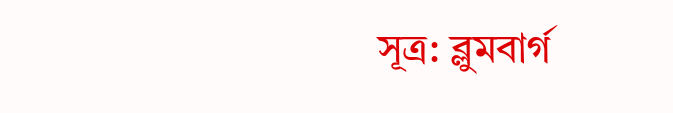সূত্র: ব্লুমবার্গ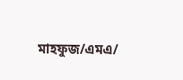মাহফুজ/এমএ/